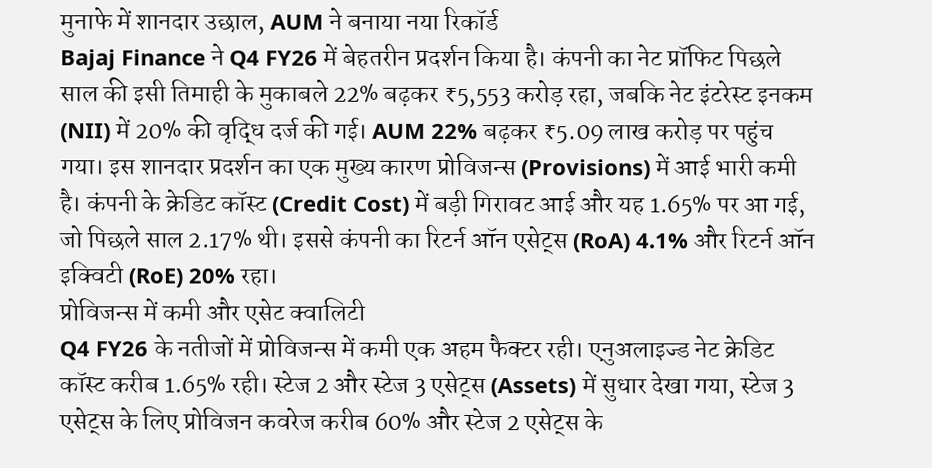मुनाफे में शानदार उछाल, AUM ने बनाया नया रिकॉर्ड
Bajaj Finance ने Q4 FY26 में बेहतरीन प्रदर्शन किया है। कंपनी का नेट प्रॉफिट पिछले साल की इसी तिमाही के मुकाबले 22% बढ़कर ₹5,553 करोड़ रहा, जबकि नेट इंटरेस्ट इनकम (NII) में 20% की वृद्धि दर्ज की गई। AUM 22% बढ़कर ₹5.09 लाख करोड़ पर पहुंच गया। इस शानदार प्रदर्शन का एक मुख्य कारण प्रोविजन्स (Provisions) में आई भारी कमी है। कंपनी के क्रेडिट कॉस्ट (Credit Cost) में बड़ी गिरावट आई और यह 1.65% पर आ गई, जो पिछले साल 2.17% थी। इससे कंपनी का रिटर्न ऑन एसेट्स (RoA) 4.1% और रिटर्न ऑन इक्विटी (RoE) 20% रहा।
प्रोविजन्स में कमी और एसेट क्वालिटी
Q4 FY26 के नतीजों में प्रोविजन्स में कमी एक अहम फैक्टर रही। एनुअलाइज्ड नेट क्रेडिट कॉस्ट करीब 1.65% रही। स्टेज 2 और स्टेज 3 एसेट्स (Assets) में सुधार देखा गया, स्टेज 3 एसेट्स के लिए प्रोविजन कवरेज करीब 60% और स्टेज 2 एसेट्स के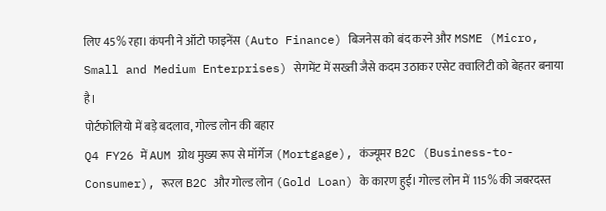लिए 45% रहा। कंपनी ने ऑटो फाइनेंस (Auto Finance) बिजनेस को बंद करने और MSME (Micro, Small and Medium Enterprises) सेगमेंट में सख्ती जैसे कदम उठाकर एसेट क्वालिटी को बेहतर बनाया है।
पोर्टफोलियो में बड़े बदलाव, गोल्ड लोन की बहार
Q4 FY26 में AUM ग्रोथ मुख्य रूप से मॉर्गेज (Mortgage), कंज्यूमर B2C (Business-to-Consumer), रूरल B2C और गोल्ड लोन (Gold Loan) के कारण हुई। गोल्ड लोन में 115% की जबरदस्त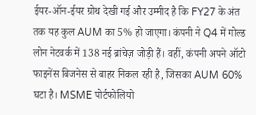ईयर-ऑन-ईयर ग्रोथ देखी गई और उम्मीद है कि FY27 के अंत तक यह कुल AUM का 5% हो जाएगा। कंपनी ने Q4 में गोल्ड लोन नेटवर्क में 138 नई ब्रांचेज़ जोड़ी हैं। वहीं, कंपनी अपने ऑटो फाइनेंस बिजनेस से बाहर निकल रही है, जिसका AUM 60% घटा है। MSME पोर्टफोलियो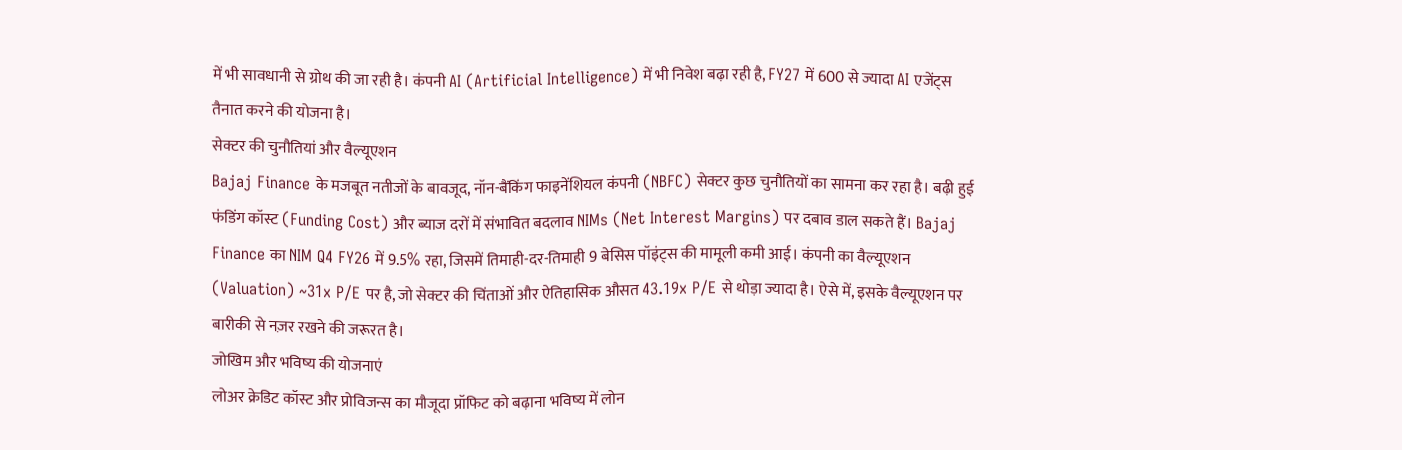में भी सावधानी से ग्रोथ की जा रही है। कंपनी AI (Artificial Intelligence) में भी निवेश बढ़ा रही है, FY27 में 600 से ज्यादा AI एजेंट्स तैनात करने की योजना है।
सेक्टर की चुनौतियां और वैल्यूएशन
Bajaj Finance के मजबूत नतीजों के बावजूद, नॉन-बैंकिंग फाइनेंशियल कंपनी (NBFC) सेक्टर कुछ चुनौतियों का सामना कर रहा है। बढ़ी हुई फंडिंग कॉस्ट (Funding Cost) और ब्याज दरों में संभावित बदलाव NIMs (Net Interest Margins) पर दबाव डाल सकते हैं। Bajaj Finance का NIM Q4 FY26 में 9.5% रहा, जिसमें तिमाही-दर-तिमाही 9 बेसिस पॉइंट्स की मामूली कमी आई। कंपनी का वैल्यूएशन (Valuation) ~31x P/E पर है, जो सेक्टर की चिंताओं और ऐतिहासिक औसत 43.19x P/E से थोड़ा ज्यादा है। ऐसे में, इसके वैल्यूएशन पर बारीकी से नज़र रखने की जरूरत है।
जोखिम और भविष्य की योजनाएं
लोअर क्रेडिट कॉस्ट और प्रोविजन्स का मौजूदा प्रॉफिट को बढ़ाना भविष्य में लोन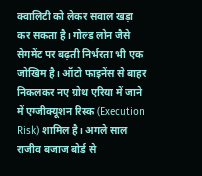क्वालिटी को लेकर सवाल खड़ा कर सकता है। गोल्ड लोन जैसे सेगमेंट पर बढ़ती निर्भरता भी एक जोखिम है। ऑटो फाइनेंस से बाहर निकलकर नए ग्रोथ एरिया में जाने में एग्जीक्यूशन रिस्क (Execution Risk) शामिल है। अगले साल राजीव बजाज बोर्ड से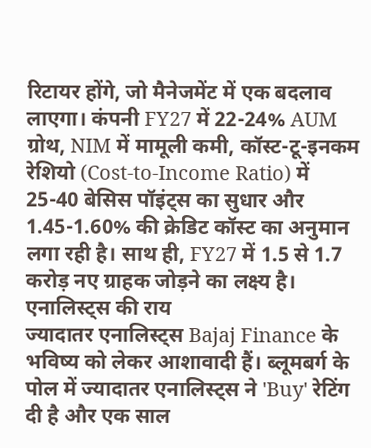रिटायर होंगे, जो मैनेजमेंट में एक बदलाव लाएगा। कंपनी FY27 में 22-24% AUM ग्रोथ, NIM में मामूली कमी, कॉस्ट-टू-इनकम रेशियो (Cost-to-Income Ratio) में 25-40 बेसिस पॉइंट्स का सुधार और 1.45-1.60% की क्रेडिट कॉस्ट का अनुमान लगा रही है। साथ ही, FY27 में 1.5 से 1.7 करोड़ नए ग्राहक जोड़ने का लक्ष्य है।
एनालिस्ट्स की राय
ज्यादातर एनालिस्ट्स Bajaj Finance के भविष्य को लेकर आशावादी हैं। ब्लूमबर्ग के पोल में ज्यादातर एनालिस्ट्स ने 'Buy' रेटिंग दी है और एक साल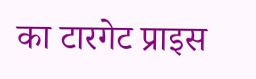का टारगेट प्राइस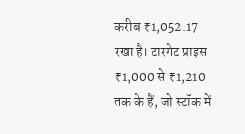करीब ₹1,052.17 रखा है। टारगेट प्राइस ₹1,000 से ₹1,210 तक के हैं, जो स्टॉक में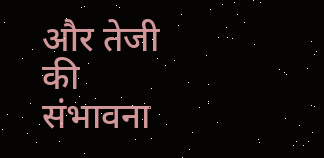और तेजी की संभावना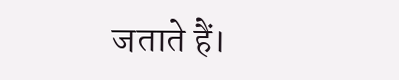जताते हैं।